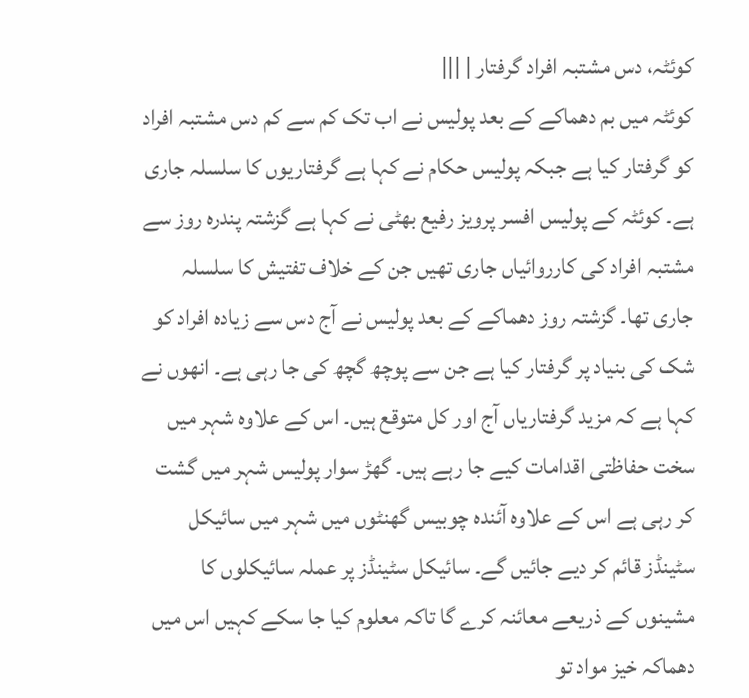کوئٹہ، دس مشتبہ افراد گرفتار | |||
کوئٹہ میں بم دھماکے کے بعد پولیس نے اب تک کم سے کم دس مشتبہ افراد کو گرفتار کیا ہے جبکہ پولیس حکام نے کہا ہے گرفتاریوں کا سلسلہ جاری ہے۔ کوئٹہ کے پولیس افسر پرویز رفیع بھٹی نے کہا ہے گزشتہ پندرہ روز سے مشتبہ افراد کی کارروائیاں جاری تھیں جن کے خلاف تفتیش کا سلسلہ جاری تھا۔ گزشتہ روز دھماکے کے بعد پولیس نے آج دس سے زیادہ افراد کو شک کی بنیاد پر گرفتار کیا ہے جن سے پوچھ گچھ کی جا رہی ہے۔ انھوں نے کہا ہے کہ مزید گرفتاریاں آج اور کل متوقع ہیں۔ اس کے علاوہ شہر میں سخت حفاظتی اقدامات کیے جا رہے ہیں۔ گھڑ سوار پولیس شہر میں گشت کر رہی ہے اس کے علاوہ آئندہ چوبیس گھنٹوں میں شہر میں سائیکل سٹینڈز قائم کر دیے جائیں گے۔ سائیکل سٹینڈز پر عملہ سائیکلوں کا مشینوں کے ذریعے معائنہ کرے گا تاکہ معلوم کیا جا سکے کہیں اس میں دھماکہ خیز مواد تو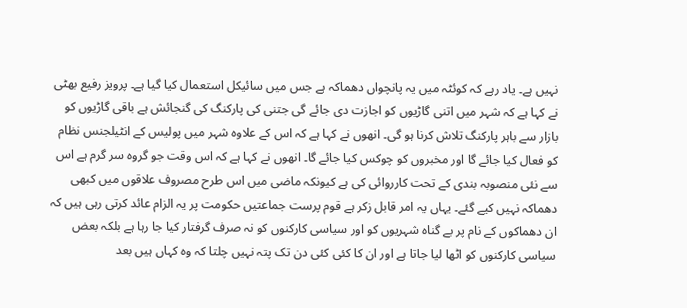نہیں ہے۔ یاد رہے کہ کوئٹہ میں یہ پانچواں دھماکہ ہے جس میں سائیکل استعمال کیا گیا ہے۔ پرویز رفیع بھٹی نے کہا ہے کہ شہر میں اتنی گاڑیوں کو اجازت دی جائے گی جتنی کی پارکنگ کی گنجائش ہے باقی گاڑیوں کو بازار سے باہر پارکنگ تلاش کرنا ہو گی۔ انھوں نے کہا ہے کہ اس کے علاوہ شہر میں پولیس کے انٹیلجنس نظام کو فعال کیا جائے گا اور مخبروں کو چوکس کیا جائے گا۔ انھوں نے کہا ہے کہ اس وقت جو گروہ سر گرم ہے اس سے نئی منصوبہ بندی کے تحت کارروائی کی ہے کیونکہ ماضی میں اس طرح مصروف علاقوں میں کبھی دھماکہ نہیں کیے گئے۔ یہاں یہ امر قابل زکر ہے قوم پرست جماعتیں حکومت پر یہ الزام عائد کرتی رہی ہیں کہ ان دھماکوں کے نام پر بے گناہ شہریوں کو اور سیاسی کارکنوں کو نہ صرف گرفتار کیا جا رہا ہے بلکہ بعض سیاسی کارکنوں کو اٹھا لیا جاتا ہے اور ان کا کئی کئی دن تک پتہ نہیں چلتا کہ وہ کہاں ہیں بعد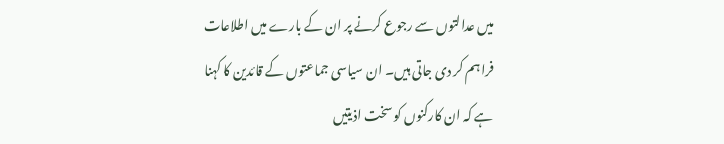میں عدالتوں سے رجوع کرنے پر ان کے بارے میں اطلاعات فراہم کر دی جاتی ہیں۔ ان سیاسی جماعتوں کے قائدین کا کہنا ہے کہ ان کارکنوں کو سخت اذیتیں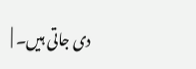دی جاتی ہیں۔ |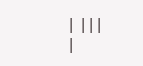| |||
|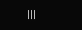|||